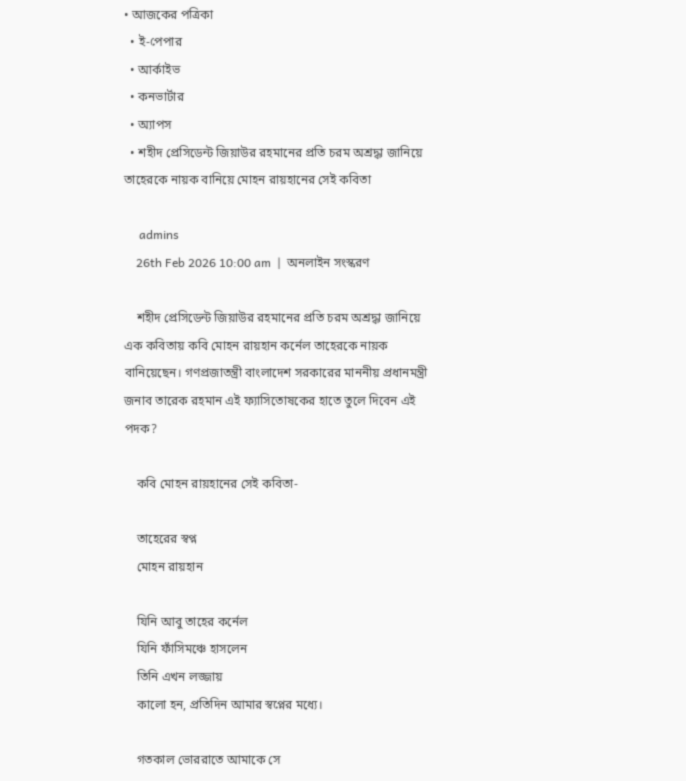• আজকের পত্রিকা
  • ই-পেপার
  • আর্কাইভ
  • কনভার্টার
  • অ্যাপস
  • শহীদ প্রেসিডেন্ট জিয়াউর রহমানের প্রতি চরম অশ্রদ্ধা জানিয়ে তাহেরকে নায়ক বানিয়ে মোহন রায়হানের সেই কবিতা

     admins
    26th Feb 2026 10:00 am  |  অনলাইন সংস্করণ

    শহীদ প্রেসিডেন্ট জিয়াউর রহমানের প্রতি চরম অশ্রদ্ধা জানিয়ে এক কবিতায় কবি মোহন রায়হান কর্নেল তাহেরকে নায়ক বানিয়েছেন। গণপ্রজাতন্ত্রী বাংলাদেশ সরকারের মাননীয় প্রধানমন্ত্রী জনাব তারেক রহমান এই ফ্যাসিতোষকের হাতে তুলে দিবেন এই পদক?

    কবি মোহন রায়হানের সেই কবিতা-

    তাহেরের স্বপ্ন
    মোহন রায়হান

    যিনি আবু তাহের কর্নেল
    যিনি ফাঁসিমঞ্চে হাসলেন
    তিনি এখন লজ্জায়
    কালো হন, প্রতিদিন আমার স্বপ্নের মধ্যে।

    গতকাল ভোররাতে আমাকে সে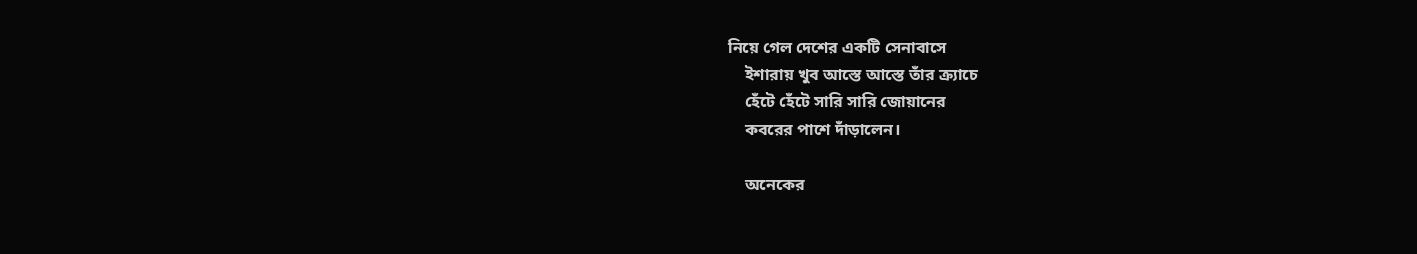নিয়ে গেল দেশের একটি সেনাবাসে
    ইশারায় খুব আস্তে আস্তে তাঁর ক্র্যাচে
    হেঁটে হেঁটে সারি সারি জোয়ানের
    কবরের পাশে দাঁড়ালেন।

    অনেকের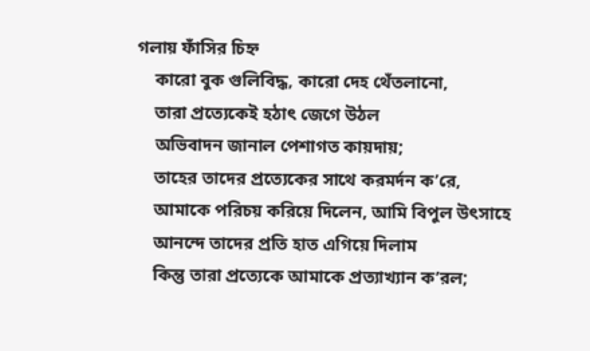গলায় ফাঁসির চিহ্ন
    কারো বুক গুলিবিদ্ধ, কারো দেহ থেঁতলানো,
    তারা প্রত্যেকেই হঠাৎ জেগে উঠল
    অভিবাদন জানাল পেশাগত কায়দায়;
    তাহের তাদের প্রত্যেকের সাথে করমর্দন ক’রে,
    আমাকে পরিচয় করিয়ে দিলেন, আমি বিপুল উৎসাহে
    আনন্দে তাদের প্রতি হাত এগিয়ে দিলাম
    কিন্তু তারা প্রত্যেকে আমাকে প্রত্যাখ্যান ক’রল;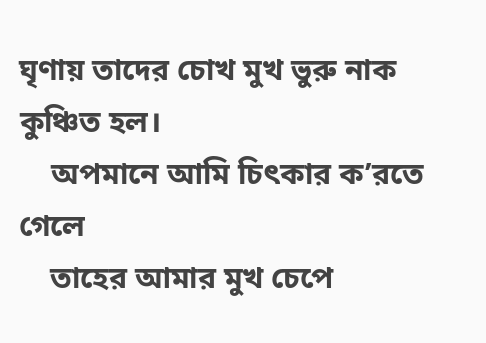ঘৃণায় তাদের চোখ মুখ ভুরু নাক কুঞ্চিত হল।
    অপমানে আমি চিৎকার ক’রতে গেলে
    তাহের আমার মুখ চেপে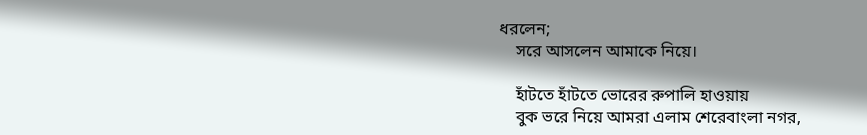ধরলেন;
    সরে আসলেন আমাকে নিয়ে।

    হাঁটতে হাঁটতে ভোরের রুপালি হাওয়ায়
    বুক ভরে নিয়ে আমরা এলাম শেরেবাংলা নগর,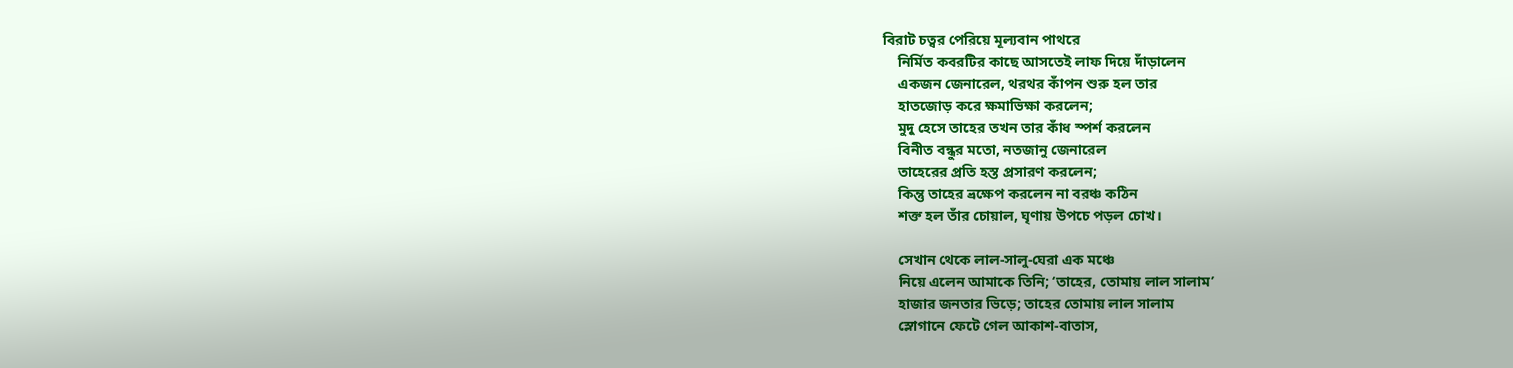বিরাট চত্বর পেরিয়ে মূল্যবান পাথরে
    নির্মিত কবরটির কাছে আসতেই লাফ দিয়ে দাঁড়ালেন
    একজন জেনারেল, থরথর কাঁপন শুরু হল তার
    হাতজোড় করে ক্ষমাভিক্ষা করলেন;
    মুদু হেসে তাহের তখন তার কাঁধ স্পর্শ করলেন
    বিনীত বন্ধুর মতো, নতজানু জেনারেল
    তাহেরের প্রতি হস্ত প্রসারণ করলেন;
    কিন্তু তাহের ভ্রক্ষেপ করলেন না বরঞ্চ কঠিন
    শক্ত হল তাঁর চোয়াল, ঘৃণায় উপচে পড়ল চোখ।

    সেখান থেকে লাল-সালু-ঘেরা এক মঞ্চে
    নিয়ে এলেন আমাকে তিনি; ‘তাহের, তোমায় লাল সালাম’
    হাজার জনতার ভিড়ে; তাহের তোমায় লাল সালাম
    স্লোগানে ফেটে গেল আকাশ-বাতাস,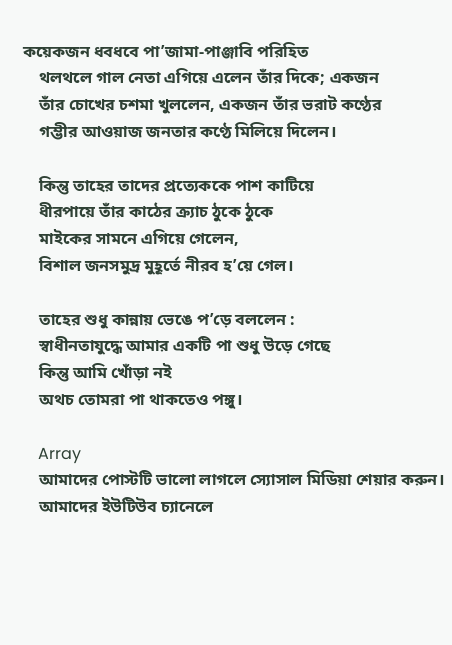কয়েকজন ধবধবে পা’জামা-পাঞ্জাবি পরিহিত
    থলথলে গাল নেতা এগিয়ে এলেন তাঁর দিকে; একজন
    তাঁর চোখের চশমা খুললেন, একজন তাঁর ভরাট কণ্ঠের
    গম্ভীর আওয়াজ জনতার কণ্ঠে মিলিয়ে দিলেন।

    কিন্তু তাহের তাদের প্রত্যেককে পাশ কাটিয়ে
    ধীরপায়ে তাঁর কাঠের ক্র্যাচ ঠুকে ঠুকে
    মাইকের সামনে এগিয়ে গেলেন,
    বিশাল জনসমুদ্র মুহূর্তে নীরব হ’য়ে গেল।

    তাহের শুধু কান্নায় ভেঙে প’ড়ে বললেন :
    স্বাধীনতাযুদ্ধে আমার একটি পা শুধু উড়ে গেছে
    কিন্তু আমি খোঁড়া নই
    অথচ তোমরা পা থাকতেও পঙ্গু।

    Array
    আমাদের পোস্টটি ভালো লাগলে স্যোসাল মিডিয়া শেয়ার করুন।
    আমাদের ইউটিউব চ্যানেলে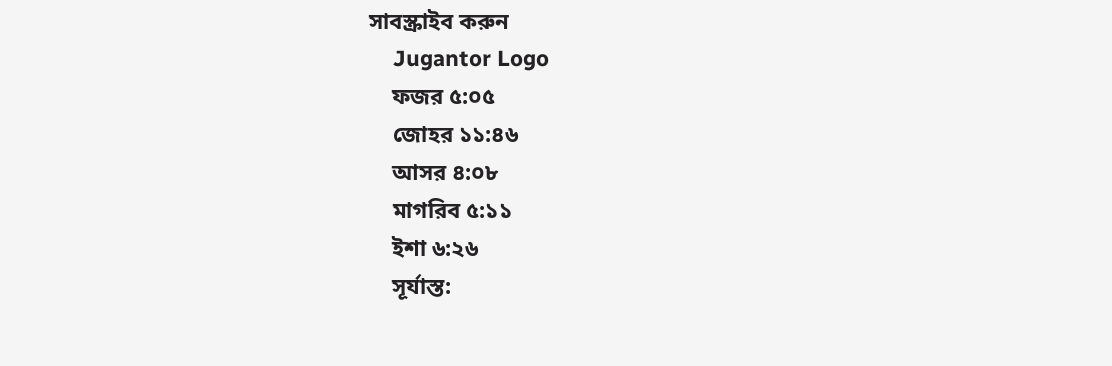সাবস্ক্রাইব করুন
    Jugantor Logo
    ফজর ৫:০৫
    জোহর ১১:৪৬
    আসর ৪:০৮
    মাগরিব ৫:১১
    ইশা ৬:২৬
    সূর্যাস্ত: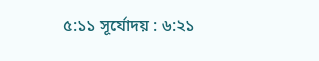৫:১১ সূর্যোদয় : ৬:২১